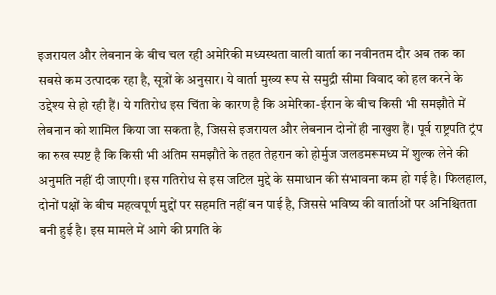इजरायल और लेबनान के बीच चल रही अमेरिकी मध्यस्थता वाली वार्ता का नवीनतम दौर अब तक का सबसे कम उत्पादक रहा है, सूत्रों के अनुसार। ये वार्ता मुख्य रूप से समुद्री सीमा विवाद को हल करने के उद्देश्य से हो रही हैं। ये गतिरोध इस चिंता के कारण है कि अमेरिका-ईरान के बीच किसी भी समझौते में लेबनान को शामिल किया जा सकता है, जिससे इजरायल और लेबनान दोनों ही नाखुश हैं। पूर्व राष्ट्रपति ट्रंप का रुख स्पष्ट है कि किसी भी अंतिम समझौते के तहत तेहरान को होर्मुज जलडमरूमध्य में शुल्क लेने की अनुमति नहीं दी जाएगी। इस गतिरोध से इस जटिल मुद्दे के समाधान की संभावना कम हो गई है। फिलहाल, दोनों पक्षों के बीच महत्वपूर्ण मुद्दों पर सहमति नहीं बन पाई है, जिससे भविष्य की वार्ताओं पर अनिश्चितता बनी हुई है। इस मामले में आगे की प्रगति के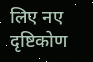लिए नए दृष्टिकोण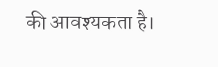की आवश्यकता है।